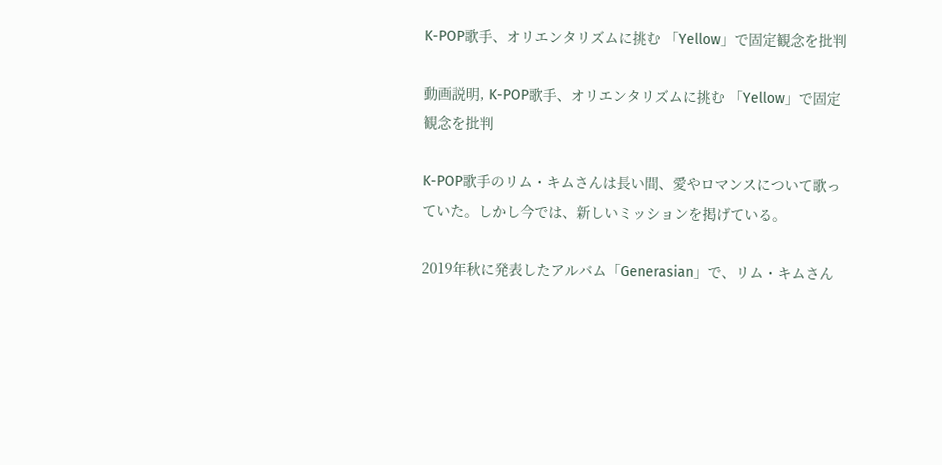K-POP歌手、オリエンタリズムに挑む 「Yellow」で固定観念を批判

動画説明, K-POP歌手、オリエンタリズムに挑む 「Yellow」で固定観念を批判

K-POP歌手のリム・キムさんは長い間、愛やロマンスについて歌っていた。しかし今では、新しいミッションを掲げている。

2019年秋に発表したアルバム「Generasian」で、リム・キムさん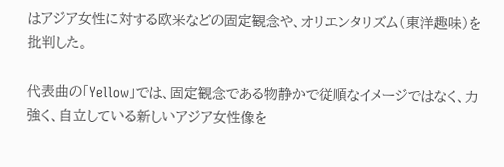はアジア女性に対する欧米などの固定観念や、オリエンタリズム(東洋趣味)を批判した。

代表曲の「Yellow」では、固定観念である物静かで従順なイメージではなく、力強く、自立している新しいアジア女性像を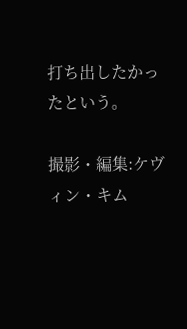打ち出したかったという。

撮影・編集:ケヴィン・キム